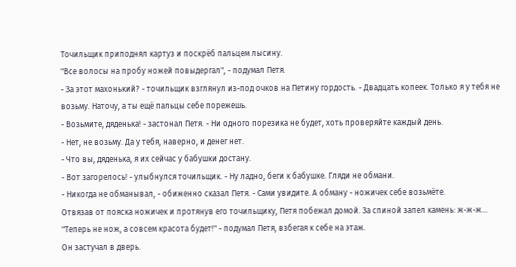Точильщик приподнял картуз и поскрёб пальцем лысину.
"Все волосы на пробу ножей повыдергал", - подумал Петя.
- За этот махонький? - точильщик взглянул из-под очков на Петину гордость. - Двадцать копеек. Только я у тебя не возьму. Наточу, а ты ещё пальцы себе порежешь.
- Возьмите, дяденька! - застонал Петя. - Ни одного порезика не будет, хоть проверяйте каждый день.
- Нет, не возьму. Да у тебя, наверно, и денег нет.
- Что вы, дяденька, я их сейчас у бабушки достану.
- Вот загорелось! - улыбнулся точильщик. - Ну ладно, беги к бабушке. Гляди не обмани.
- Никогда не обманывал, - обиженно сказал Петя. - Сами увидите. А обману - ножичек себе возьмёте.
Отвязав от пояска ножичек и протянув его точильщику, Петя побежал домой. За спиной запел камень: ж-ж-ж…
"Теперь не нож, а совсем красота будет!" - подумал Петя, взбегая к себе на этаж.
Он застучал в дверь.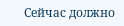Сейчас должно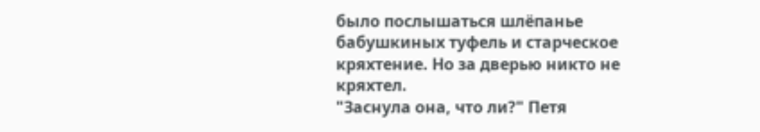было послышаться шлёпанье бабушкиных туфель и старческое кряхтение. Но за дверью никто не кряхтел.
"Заснула она, что ли?" Петя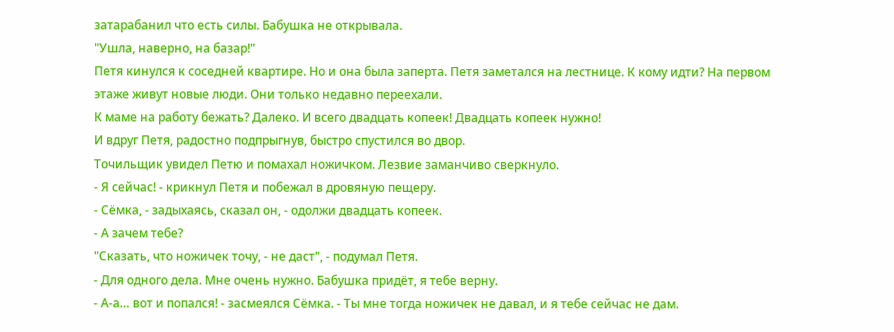затарабанил что есть силы. Бабушка не открывала.
"Ушла, наверно, на базар!"
Петя кинулся к соседней квартире. Но и она была заперта. Петя заметался на лестнице. К кому идти? На первом этаже живут новые люди. Они только недавно переехали.
К маме на работу бежать? Далеко. И всего двадцать копеек! Двадцать копеек нужно!
И вдруг Петя, радостно подпрыгнув, быстро спустился во двор.
Точильщик увидел Петю и помахал ножичком. Лезвие заманчиво сверкнуло.
- Я сейчас! - крикнул Петя и побежал в дровяную пещеру.
- Сёмка, - задыхаясь, сказал он, - одолжи двадцать копеек.
- А зачем тебе?
"Сказать, что ножичек точу, - не даст", - подумал Петя.
- Для одного дела. Мне очень нужно. Бабушка придёт, я тебе верну.
- А-а… вот и попался! - засмеялся Сёмка. - Ты мне тогда ножичек не давал, и я тебе сейчас не дам.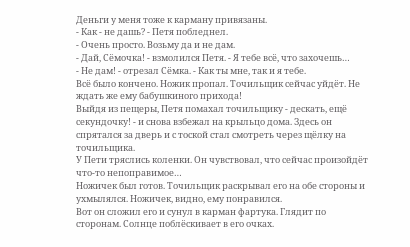Деньги у меня тоже к карману привязаны.
- Как - не дашь? - Петя побледнел.
- Очень просто. Возьму да и не дам.
- Дай, Сёмочка! - взмолился Петя. - Я тебе всё, что захочешь…
- Не дам! - отрезал Сёмка. - Как ты мне, так и я тебе.
Всё было кончено. Ножик пропал. Точильщик сейчас уйдёт. Не ждать же ему бабушкиного прихода!
Выйдя из пещеры, Петя помахал точильщику - дескать, ещё секундочку! - и снова взбежал на крыльцо дома. Здесь он спрятался за дверь и с тоской стал смотреть через щёлку на точильщика.
У Пети тряслись коленки. Он чувствовал, что сейчас произойдёт что-то непоправимое…
Ножичек был готов. Точильщик раскрывал его на обе стороны и ухмылялся. Ножичек, видно, ему понравился.
Вот он сложил его и сунул в карман фартука. Глядит по сторонам. Солнце поблёскивает в его очках.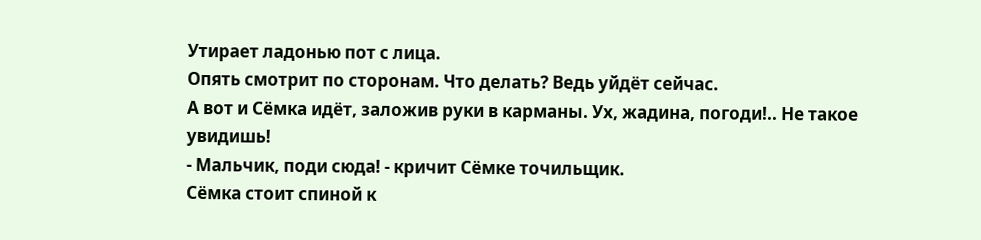Утирает ладонью пот с лица.
Опять смотрит по сторонам. Что делать? Ведь уйдёт сейчас.
А вот и Сёмка идёт, заложив руки в карманы. Ух, жадина, погоди!.. Не такое увидишь!
- Мальчик, поди сюда! - кричит Сёмке точильщик.
Сёмка стоит спиной к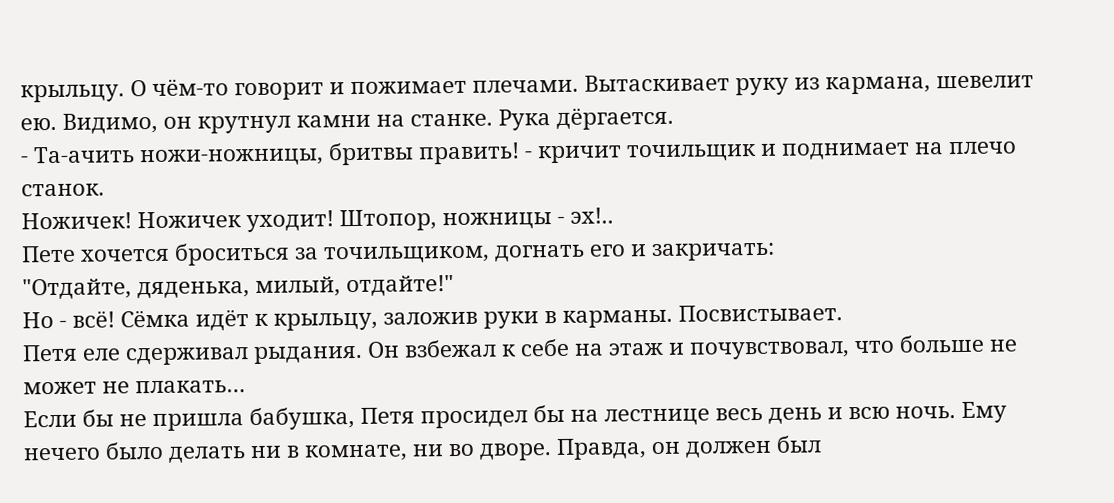крыльцу. О чём-то говорит и пожимает плечами. Вытаскивает руку из кармана, шевелит ею. Видимо, он крутнул камни на станке. Рука дёргается.
- Та-ачить ножи-ножницы, бритвы править! - кричит точильщик и поднимает на плечо станок.
Ножичек! Ножичек уходит! Штопор, ножницы - эх!..
Пете хочется броситься за точильщиком, догнать его и закричать:
"Отдайте, дяденька, милый, отдайте!"
Но - всё! Сёмка идёт к крыльцу, заложив руки в карманы. Посвистывает.
Петя еле сдерживал рыдания. Он взбежал к себе на этаж и почувствовал, что больше не может не плакать…
Если бы не пришла бабушка, Петя просидел бы на лестнице весь день и всю ночь. Ему нечего было делать ни в комнате, ни во дворе. Правда, он должен был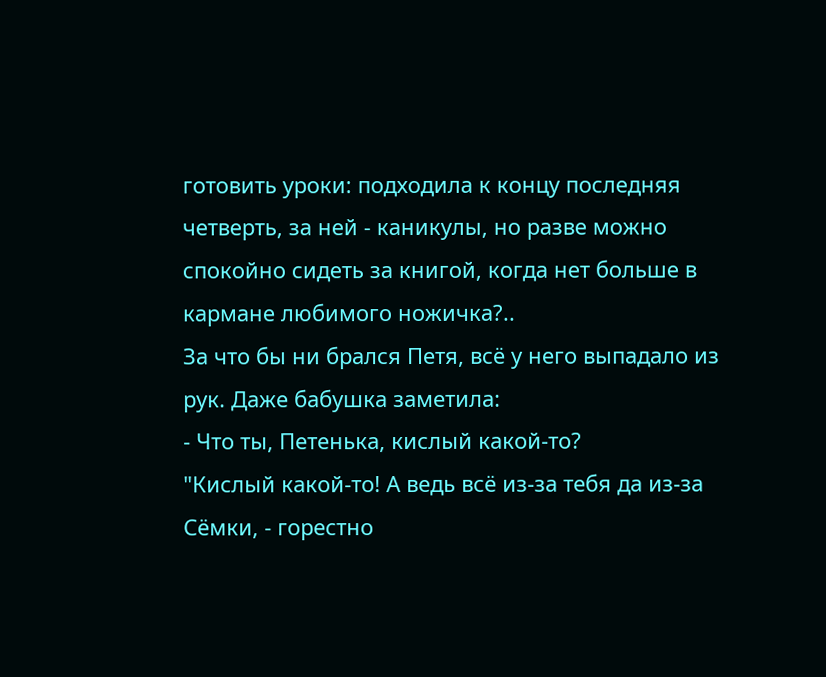готовить уроки: подходила к концу последняя четверть, за ней - каникулы, но разве можно спокойно сидеть за книгой, когда нет больше в кармане любимого ножичка?..
За что бы ни брался Петя, всё у него выпадало из рук. Даже бабушка заметила:
- Что ты, Петенька, кислый какой-то?
"Кислый какой-то! А ведь всё из-за тебя да из-за Сёмки, - горестно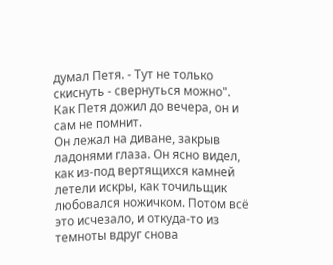думал Петя. - Тут не только скиснуть - свернуться можно".
Как Петя дожил до вечера, он и сам не помнит.
Он лежал на диване, закрыв ладонями глаза. Он ясно видел, как из-под вертящихся камней летели искры, как точильщик любовался ножичком. Потом всё это исчезало, и откуда-то из темноты вдруг снова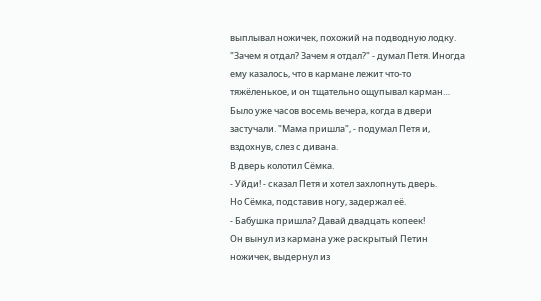выплывал ножичек, похожий на подводную лодку.
"Зачем я отдал? Зачем я отдал?" - думал Петя. Иногда ему казалось, что в кармане лежит что-то тяжёленькое, и он тщательно ощупывал карман…
Было уже часов восемь вечера, когда в двери застучали. "Мама пришла", - подумал Петя и, вздохнув, слез с дивана.
В дверь колотил Сёмка.
- Уйди! - сказал Петя и хотел захлопнуть дверь.
Но Сёмка, подставив ногу, задержал её.
- Бабушка пришла? Давай двадцать копеек!
Он вынул из кармана уже раскрытый Петин ножичек, выдернул из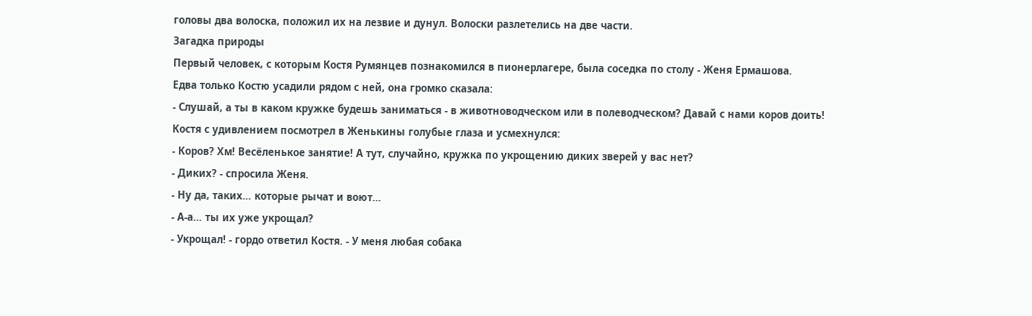головы два волоска, положил их на лезвие и дунул. Волоски разлетелись на две части.
Загадка природы
Первый человек, с которым Костя Румянцев познакомился в пионерлагере, была соседка по столу - Женя Ермашова.
Едва только Костю усадили рядом с ней, она громко сказала:
- Слушай, а ты в каком кружке будешь заниматься - в животноводческом или в полеводческом? Давай с нами коров доить!
Костя с удивлением посмотрел в Женькины голубые глаза и усмехнулся:
- Коров? Хм! Весёленькое занятие! А тут, случайно, кружка по укрощению диких зверей у вас нет?
- Диких? - спросила Женя.
- Ну да, таких… которые рычат и воют…
- А-а… ты их уже укрощал?
- Укрощал! - гордо ответил Костя. - У меня любая собака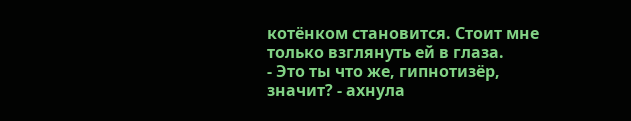котёнком становится. Стоит мне только взглянуть ей в глаза.
- Это ты что же, гипнотизёр, значит? - ахнула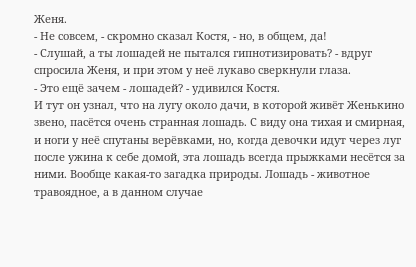Женя.
- Не совсем, - скромно сказал Костя, - но, в общем, да!
- Слушай, а ты лошадей не пытался гипнотизировать? - вдруг спросила Женя, и при этом у неё лукаво сверкнули глаза.
- Это ещё зачем - лошадей? - удивился Костя.
И тут он узнал, что на лугу около дачи, в которой живёт Женькино звено, пасётся очень странная лошадь. С виду она тихая и смирная, и ноги у неё спутаны верёвками, но, когда девочки идут через луг после ужина к себе домой, эта лошадь всегда прыжками несётся за ними. Вообще какая-то загадка природы. Лошадь - животное травоядное, а в данном случае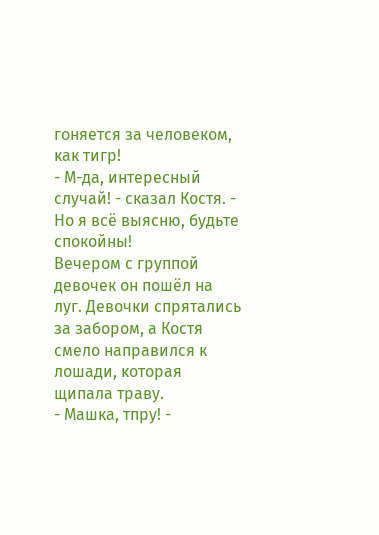гоняется за человеком, как тигр!
- М-да, интересный случай! - сказал Костя. - Но я всё выясню, будьте спокойны!
Вечером с группой девочек он пошёл на луг. Девочки спрятались за забором, а Костя смело направился к лошади, которая щипала траву.
- Машка, тпру! -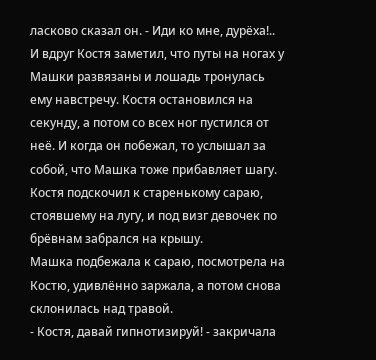ласково сказал он. - Иди ко мне, дурёха!..
И вдруг Костя заметил, что путы на ногах у Машки развязаны и лошадь тронулась ему навстречу. Костя остановился на секунду, а потом со всех ног пустился от неё. И когда он побежал, то услышал за собой, что Машка тоже прибавляет шагу.
Костя подскочил к старенькому сараю, стоявшему на лугу, и под визг девочек по брёвнам забрался на крышу.
Машка подбежала к сараю, посмотрела на Костю, удивлённо заржала, а потом снова склонилась над травой.
- Костя, давай гипнотизируй! - закричала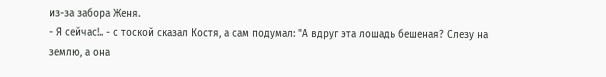из-за забора Женя.
- Я сейчас!.. - с тоской сказал Костя, а сам подумал: "А вдруг эта лошадь бешеная? Слезу на землю, а она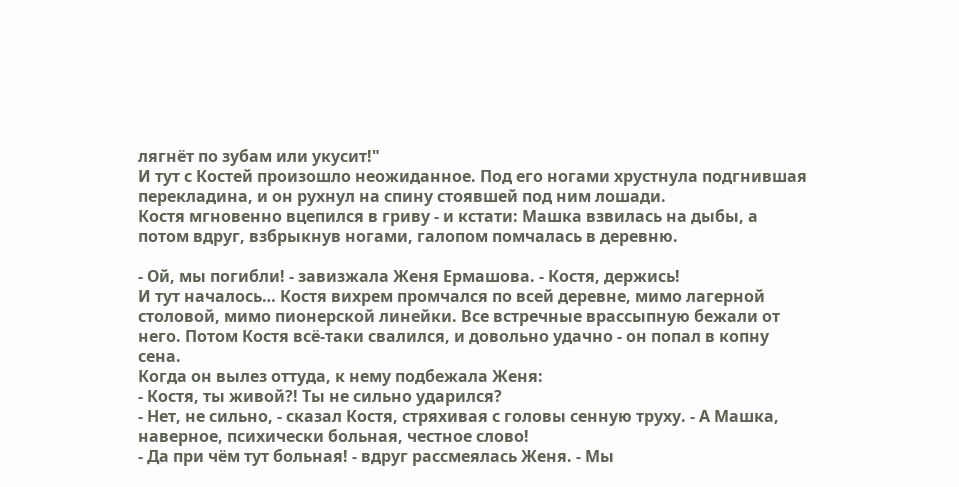лягнёт по зубам или укусит!"
И тут с Костей произошло неожиданное. Под его ногами хрустнула подгнившая перекладина, и он рухнул на спину стоявшей под ним лошади.
Костя мгновенно вцепился в гриву - и кстати: Машка взвилась на дыбы, а потом вдруг, взбрыкнув ногами, галопом помчалась в деревню.

- Ой, мы погибли! - завизжала Женя Ермашова. - Костя, держись!
И тут началось… Костя вихрем промчался по всей деревне, мимо лагерной столовой, мимо пионерской линейки. Все встречные врассыпную бежали от него. Потом Костя всё-таки свалился, и довольно удачно - он попал в копну сена.
Когда он вылез оттуда, к нему подбежала Женя:
- Костя, ты живой?! Ты не сильно ударился?
- Нет, не сильно, - сказал Костя, стряхивая с головы сенную труху. - А Машка, наверное, психически больная, честное слово!
- Да при чём тут больная! - вдруг рассмеялась Женя. - Мы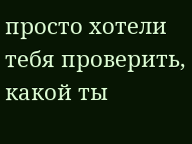просто хотели тебя проверить, какой ты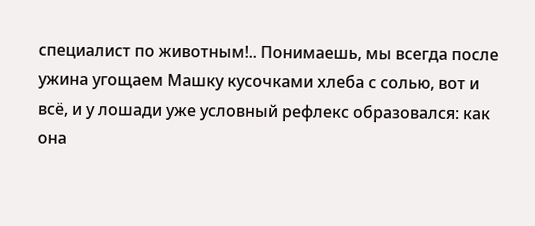специалист по животным!.. Понимаешь, мы всегда после ужина угощаем Машку кусочками хлеба с солью, вот и всё, и у лошади уже условный рефлекс образовался: как она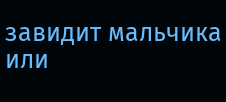завидит мальчика или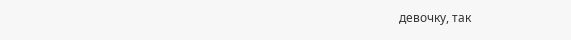девочку, так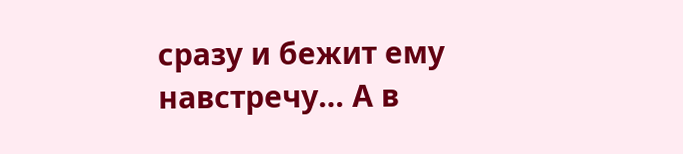сразу и бежит ему навстречу… А в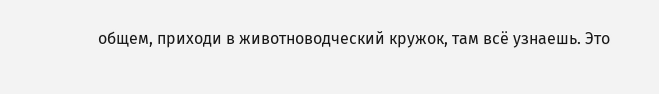общем, приходи в животноводческий кружок, там всё узнаешь. Это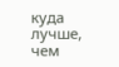куда лучше, чем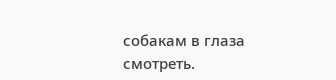собакам в глаза смотреть.